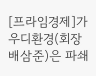[프라임경제]가우디환경(회장 배삼준)은 파쇄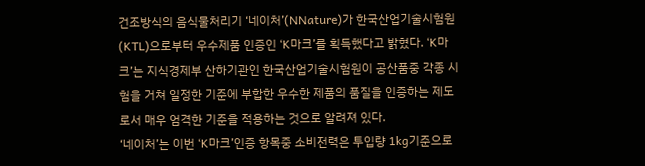건조방식의 음식물처리기 ‘네이처’(NNature)가 한국산업기술시험원(KTL)으로부터 우수제품 인증인 ‘K마크’를 획득했다고 밝혔다. ‘K마크’는 지식경제부 산하기관인 한국산업기술시험원이 공산품중 각종 시험을 거쳐 일정한 기준에 부합한 우수한 제품의 품질을 인증하는 제도로서 매우 엄격한 기준을 적용하는 것으로 알려져 있다.
‘네이처’는 이번 ‘K마크’인증 항목중 소비전력은 투입량 1kg기준으로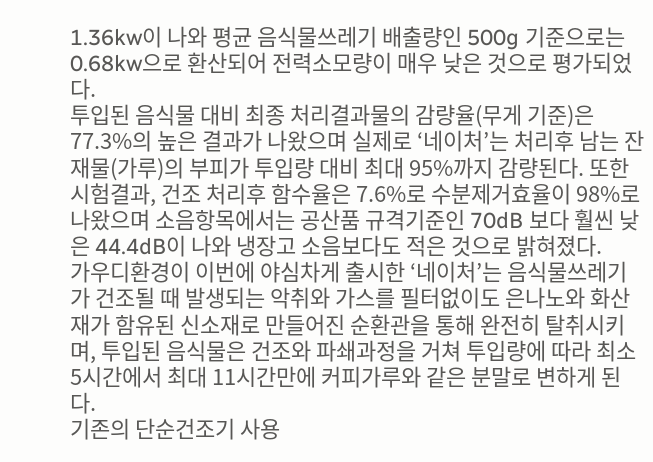1.36kw이 나와 평균 음식물쓰레기 배출량인 500g 기준으로는 0.68kw으로 환산되어 전력소모량이 매우 낮은 것으로 평가되었다.
투입된 음식물 대비 최종 처리결과물의 감량율(무게 기준)은 77.3%의 높은 결과가 나왔으며 실제로 ‘네이처’는 처리후 남는 잔재물(가루)의 부피가 투입량 대비 최대 95%까지 감량된다. 또한 시험결과, 건조 처리후 함수율은 7.6%로 수분제거효율이 98%로 나왔으며 소음항목에서는 공산품 규격기준인 70dB 보다 훨씬 낮은 44.4dB이 나와 냉장고 소음보다도 적은 것으로 밝혀졌다.
가우디환경이 이번에 야심차게 출시한 ‘네이처’는 음식물쓰레기가 건조될 때 발생되는 악취와 가스를 필터없이도 은나노와 화산재가 함유된 신소재로 만들어진 순환관을 통해 완전히 탈취시키며, 투입된 음식물은 건조와 파쇄과정을 거쳐 투입량에 따라 최소 5시간에서 최대 11시간만에 커피가루와 같은 분말로 변하게 된다.
기존의 단순건조기 사용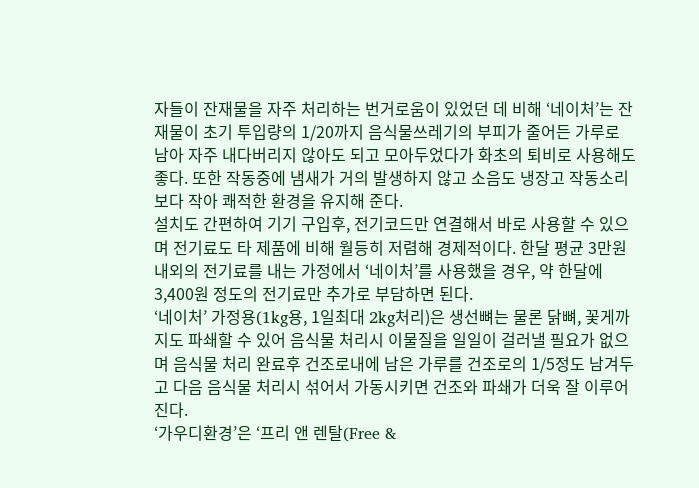자들이 잔재물을 자주 처리하는 번거로움이 있었던 데 비해 ‘네이처’는 잔재물이 초기 투입량의 1/20까지 음식물쓰레기의 부피가 줄어든 가루로 남아 자주 내다버리지 않아도 되고 모아두었다가 화초의 퇴비로 사용해도 좋다. 또한 작동중에 냄새가 거의 발생하지 않고 소음도 냉장고 작동소리 보다 작아 쾌적한 환경을 유지해 준다.
설치도 간편하여 기기 구입후, 전기코드만 연결해서 바로 사용할 수 있으며 전기료도 타 제품에 비해 월등히 저렴해 경제적이다. 한달 평균 3만원 내외의 전기료를 내는 가정에서 ‘네이처’를 사용했을 경우, 약 한달에 3,400원 정도의 전기료만 추가로 부담하면 된다.
‘네이처’ 가정용(1kg용, 1일최대 2kg처리)은 생선뼈는 물론 닭뼈, 꽃게까지도 파쇄할 수 있어 음식물 처리시 이물질을 일일이 걸러낼 필요가 없으며 음식물 처리 완료후 건조로내에 남은 가루를 건조로의 1/5정도 남겨두고 다음 음식물 처리시 섞어서 가동시키면 건조와 파쇄가 더욱 잘 이루어 진다.
‘가우디환경’은 ‘프리 앤 렌탈(Free &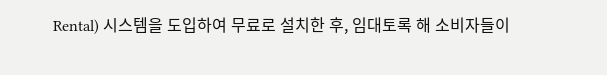Rental) 시스템을 도입하여 무료로 설치한 후, 임대토록 해 소비자들이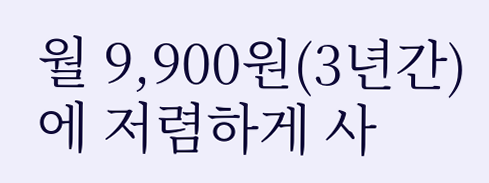월 9,900원(3년간)에 저렴하게 사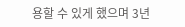용할 수 있게 했으며 3년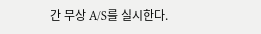간 무상 A/S를 실시한다.